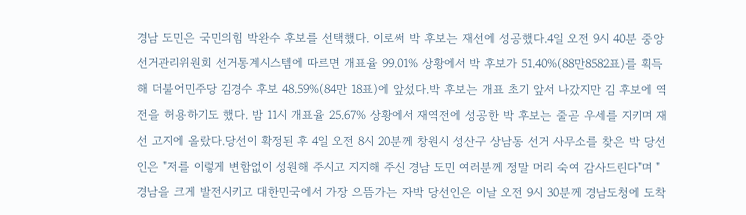경남 도민은 국민의힘 박완수 후보를 선택했다. 이로써 박 후보는 재선에 성공했다.4일 오전 9시 40분 중앙선거관리위원회 선거통계시스템에 따르면 개표율 99.01% 상황에서 박 후보가 51.40%(88만8582표)를 획득해 더불어민주당 김경수 후보 48.59%(84만 18표)에 앞섰다.박 후보는 개표 초기 앞서 나갔지만 김 후보에 역전을 허용하기도 했다. 밤 11시 개표율 25.67% 상황에서 재역전에 성공한 박 후보는 줄곧 우세를 지키며 재선 고지에 올랐다.당선이 확정된 후 4일 오전 8시 20분께 창원시 성산구 상남동 선거 사무소를 찾은 박 당선인은 "저를 이렇게 변함없이 성원해 주시고 지지해 주신 경남 도민 여러분께 정말 머리 숙여 감사드린다"며 "경남을 크게 발전시키고 대한민국에서 가장 으뜸가는 자박 당선인은 이날 오전 9시 30분께 경남도청에 도착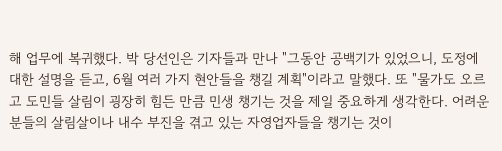해 업무에 복귀했다. 박 당선인은 기자들과 만나 "그동안 공백기가 있었으니, 도정에 대한 설명을 듣고, 6월 여러 가지 현안들을 챙길 계획"이라고 말했다. 또 "물가도 오르고 도민들 살림이 굉장히 힘든 만큼 민생 챙기는 것을 제일 중요하게 생각한다. 어려운 분들의 살림살이나 내수 부진을 겪고 있는 자영업자들을 챙기는 것이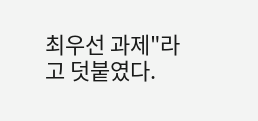최우선 과제"라고 덧붙였다.